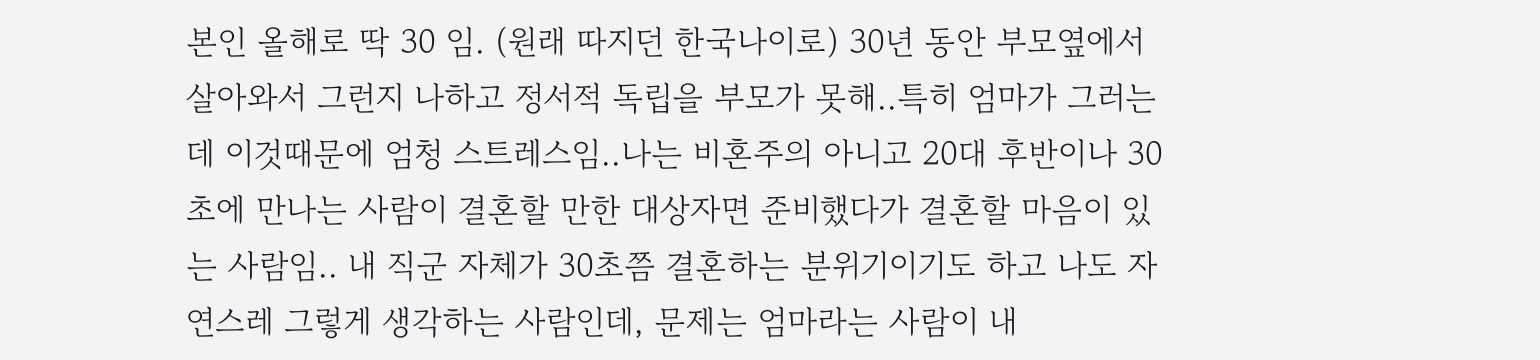본인 올해로 딱 30 임. (원래 따지던 한국나이로) 30년 동안 부모옆에서 살아와서 그런지 나하고 정서적 독립을 부모가 못해..특히 엄마가 그러는데 이것때문에 엄청 스트레스임..나는 비혼주의 아니고 20대 후반이나 30초에 만나는 사람이 결혼할 만한 대상자면 준비했다가 결혼할 마음이 있는 사람임.. 내 직군 자체가 30초쯤 결혼하는 분위기이기도 하고 나도 자연스레 그렇게 생각하는 사람인데, 문제는 엄마라는 사람이 내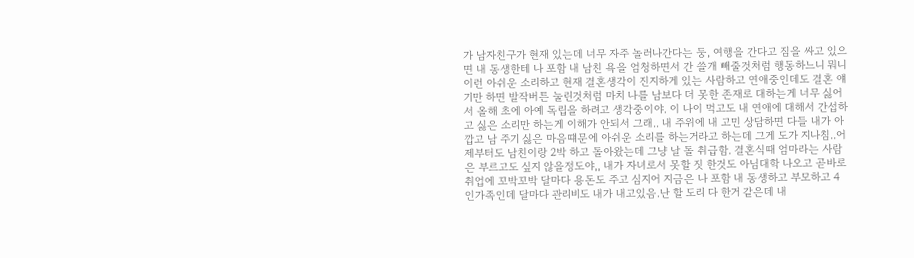가 남자친구가 현재 있는데 너무 자주 놀러나간다는 둥, 여행을 간다고 짐을 싸고 있으면 내 동생한테 나 포함 내 남친 욕을 엄청하면서 간 쓸개 빼줄것처럼 행동하느니 뭐니 이런 아쉬운 소리하고 현재 결혼생각이 진지하게 있는 사람하고 연애중인데도 결혼 얘기만 하면 발작버튼 눌린것처럼 마치 나를 남보다 더 못한 존재로 대하는게 너무 싫어서 올해 초에 아예 독립을 하려고 생각중이야. 이 나이 먹고도 내 연애에 대해서 간섭하고 싫은 소리만 하는게 이해가 안되서 그래.. 내 주위에 내 고민 상담하면 다들 내가 아깝고 남 주기 싫은 마음떄문에 아쉬운 소리를 하는거라고 하는데 그게 도가 지나침..어제부터도 남친이랑 2박 하고 돌아왔는데 그냥 날 돌 취급함. 결혼식때 엄마라는 사람은 부르고도 싶지 않을정도야,, 내가 자녀로서 못할 짓 한것도 아님대학 나오고 곧바로 취업에 꼬박꼬박 달마다 용돈도 주고 심지어 지금은 나 포함 내 동생하고 부모하고 4인가족인데 달마다 관리비도 내가 내고있음.난 할 도리 다 한거 같은데 내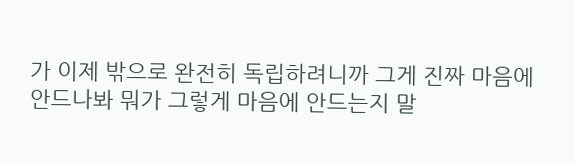가 이제 밖으로 완전히 독립하려니까 그게 진짜 마음에 안드나봐 뭐가 그렇게 마음에 안드는지 말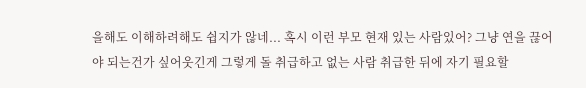을해도 이해하려해도 쉽지가 않네... 혹시 이런 부모 현재 있는 사람있어? 그냥 연을 끊어야 되는건가 싶어웃긴게 그렇게 돌 취급하고 없는 사람 취급한 뒤에 자기 필요할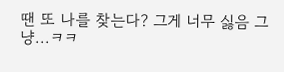땐 또 나를 찾는다? 그게 너무 싫음 그냥...ㅋㅋ